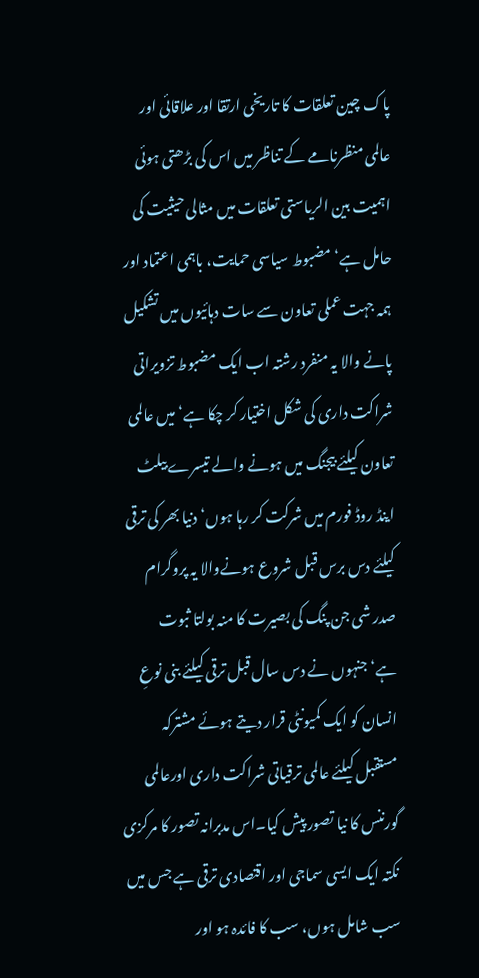پاک چین تعلقات کا تاریخی ارتقا اور علاقائی اور عالمی منظرنامے کے تناظر میں اس کی بڑھتی ہوئی اہمیت بین الریاستی تعلقات میں مثالی حیثیت کی حامل ہے‘مضبوط سیاسی حمایت، باہمی اعتماد اور ہمہ جہت عملی تعاون سے سات دہائیوں میں تشکیل پانے والا یہ منفرد رشتہ اب ایک مضبوط تزویراتی شراکت داری کی شکل اختیار کر چکا ہے‘میں عالمی تعاون کیلئے بیجنگ میں ہونے والے تیسرے بیلٹ اینڈ روڈ فورم میں شرکت کر رہا ہوں‘ دنیا بھر کی ترقی کیلئے دس برس قبل شروع ہونےوالا یہ پروگرام صدر شی جن پنگ کی بصیرت کا منہ بولتا ثبوت ہے‘جنہوں نے دس سال قبل ترقی کیلئے بنی نوعِ انسان کو ایک کمیونٹی قرار دیتے ہوئے مشترکہ مستقبل کیلئے عالمی ترقیاتی شراکت داری اورعالمی گورننس کا نیا تصور پیش کیا۔اس مدبرانہ تصور کا مرکزی نکتہ ایک ایسی سماجی اور اقتصادی ترقی ہے جس میں سب شامل ہوں، سب کا فائدہ ہو اور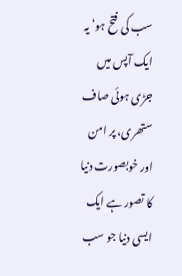سب کی فتح ہو‘ یہ ایک آپس میں جڑی ہوئی صاف ستھری، پر امن اور خوبصورت دنیا کا تصور ہے ایک ایسی دنیا جو سب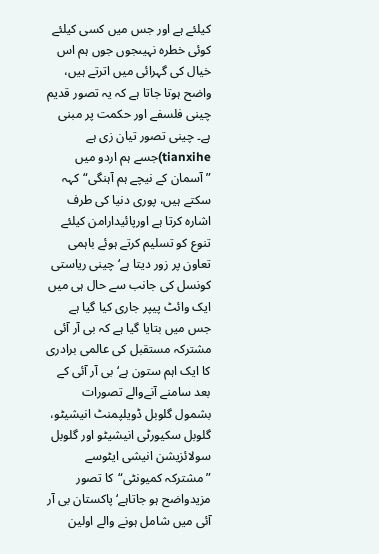کیلئے ہے اور جس میں کسی کیلئے کوئی خطرہ نہیںجوں جوں ہم اس خیال کی گہرائی میں اترتے ہیں، واضح ہوتا جاتا ہے کہ یہ تصور قدیم چینی فلسفے اور حکمت پر مبنی ہے۔ چینی تصور تیان زی ہے tianxihe)جسے ہم اردو میں ”آسمان کے نیچے ہم آہنگی“کہہ سکتے ہیں، پوری دنیا کی طرف اشارہ کرتا ہے اورپائیدارامن کیلئے تنوع کو تسلیم کرتے ہوئے باہمی تعاون پر زور دیتا ہے‘ چینی ریاستی کونسل کی جانب سے حال ہی میں ایک وائٹ پیپر جاری کیا گیا ہے جس میں بتایا گیا ہے کہ بی آر آئی مشترکہ مستقبل کی عالمی برادری کا ایک اہم ستون ہے‘ بی آر آئی کے بعد سامنے آنےوالے تصورات بشمول گلوبل ڈویلپمنٹ انیشیٹو، گلوبل سکیورٹی انیشیٹو اور گلوبل سولائزیشن انیشی ایٹوسے ”مشترکہ کمیونٹی“کا تصور مزیدواضح ہو جاتاہے‘پاکستان بی آر آئی میں شامل ہونے والے اولین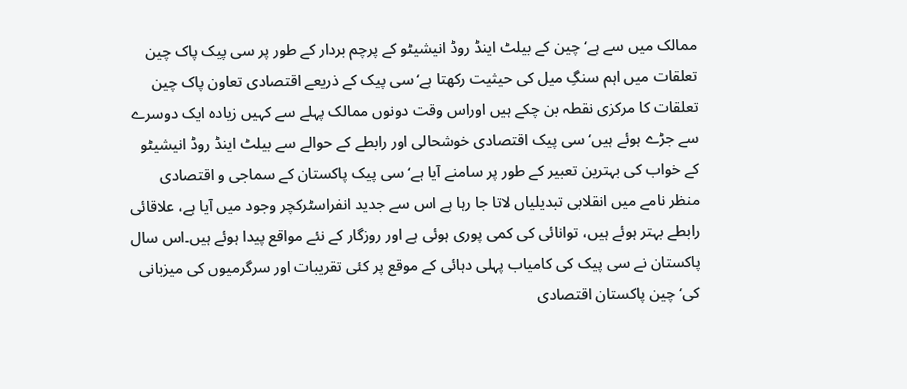ممالک میں سے ہے‘چین کے بیلٹ اینڈ روڈ انیشیٹو کے پرچم بردار کے طور پر سی پیک پاک چین تعلقات میں اہم سنگِ میل کی حیثیت رکھتا ہے‘سی پیک کے ذریعے اقتصادی تعاون پاک چین تعلقات کا مرکزی نقطہ بن چکے ہیں اوراس وقت دونوں ممالک پہلے سے کہیں زیادہ ایک دوسرے سے جڑے ہوئے ہیں‘ سی پیک اقتصادی خوشحالی اور رابطے کے حوالے سے بیلٹ اینڈ روڈ انیشیٹو کے خواب کی بہترین تعبیر کے طور پر سامنے آیا ہے‘ سی پیک پاکستان کے سماجی و اقتصادی منظر نامے میں انقلابی تبدیلیاں لاتا جا رہا ہے اس سے جدید انفراسٹرکچر وجود میں آیا ہے، علاقائی رابطے بہتر ہوئے ہیں، توانائی کی کمی پوری ہوئی ہے اور روزگار کے نئے مواقع پیدا ہوئے ہیں۔اس سال پاکستان نے سی پیک کی کامیاب پہلی دہائی کے موقع پر کئی تقریبات اور سرگرمیوں کی میزبانی کی‘چین پاکستان اقتصادی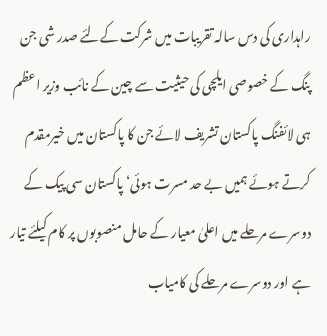راہداری کی دس سالہ تقریبات میں شرکت کےلئے صدر شی جن پنگ کے خصوصی ایلچی کی حیثیت سے چین کے نائب وزیر اعظم ہی لائفنگ پاکستان تشریف لائے جن کا پاکستان میں خیرمقدم کرتے ہوئے ہمیں بے حد مسرت ہوئی‘پاکستان سی پیک کے دوسرے مرحلے میں اعلیٰ معیار کے حامل منصوبوں پر کام کیلئے تیار ہے اور دوسرے مرحلے کی کامیاب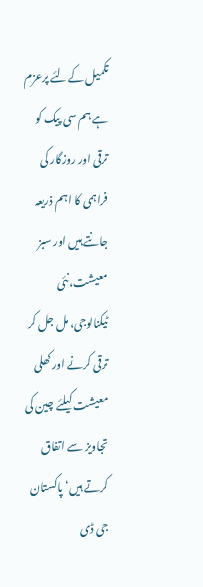تکمیل کےلئے پرعزم ہے ہم سی پیک کو ترقی اور روزگار کی فراہمی کا اہم ذریعہ جانتے ہیں اور سبز معیشت،نئی ٹیکنالوجی، مل جل کر ترقی کرنے اور کھلی معیشت کیلئے چین کی تجاویز سے اتفاق کرتے ہیں‘ پاکستان جی ڈی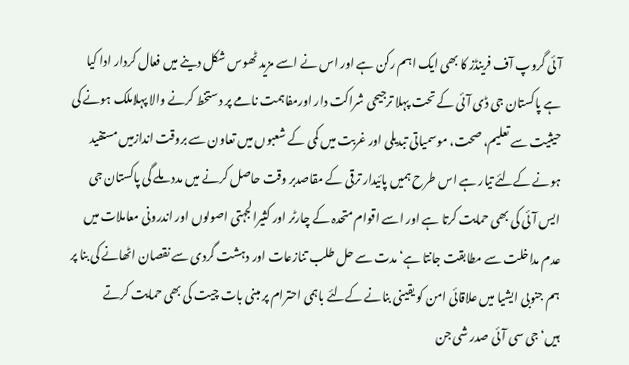آئی گروپ آف فرینڈز کا بھی ایک اہم رکن ہے اور اس نے اسے مزید ٹھوس شکل دینے میں فعال کردار ادا کیا ہے پاکستان جی ڈی آئی کے تحت پہلا ترجیحی شراکت دار اورمفاہمت نامے پر دستخط کرنے والا پہلاملک ہونے کی حیثیت سے تعلیم، صحت، موسمیاتی تبدیلی اور غربت میں کمی کے شعبوں میں تعاون سے بروقت اندازمیں مستفید ہونے کےلئے تیار ہے اس طرح ہمیں پائیدار ترقی کے مقاصدبر وقت حاصل کرنے میں مدد ملے گی پاکستان جی ایس آئی کی بھی حمایت کرتا ہے اور اسے اقوام متحدہ کے چارٹر اور کثیرالجہتی اصولوں اور اندرونی معاملات میں عدم مداخلت سے مطابقت جانتا ہے‘مدت سے حل طلب تنازعات اور دہشت گردی سے نقصان اٹھانے کی بنا پر ہم جنوبی ایشیا میں علاقائی امن کو یقینی بنانے کےلئے باہمی احترام پر مبنی بات چیت کی بھی حمایت کرتے ہیں‘جی سی آئی صدر شی جن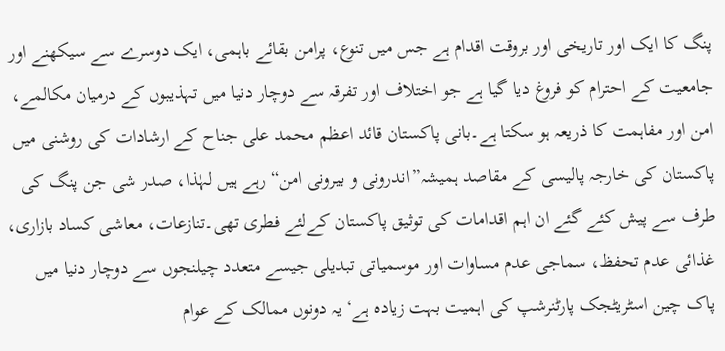پنگ کا ایک اور تاریخی اور بروقت اقدام ہے جس میں تنوع، پرامن بقائے باہمی، ایک دوسرے سے سیکھنے اور جامعیت کے احترام کو فروغ دیا گیا ہے جو اختلاف اور تفرقہ سے دوچار دنیا میں تہذیبوں کے درمیان مکالمے، امن اور مفاہمت کا ذریعہ ہو سکتا ہے۔بانی پاکستان قائد اعظم محمد علی جناح کے ارشادات کی روشنی میں پاکستان کی خارجہ پالیسی کے مقاصد ہمیشہ”اندرونی و بیرونی امن“ رہے ہیں لہٰذا، صدر شی جن پنگ کی طرف سے پیش کئے گئے ان اہم اقدامات کی توثیق پاکستان کےلئے فطری تھی۔تنازعات، معاشی کساد بازاری، غذائی عدم تحفظ، سماجی عدم مساوات اور موسمیاتی تبدیلی جیسے متعدد چیلنجوں سے دوچار دنیا میں پاک چین اسٹریٹجک پارٹنرشپ کی اہمیت بہت زیادہ ہے‘ یہ دونوں ممالک کے عوام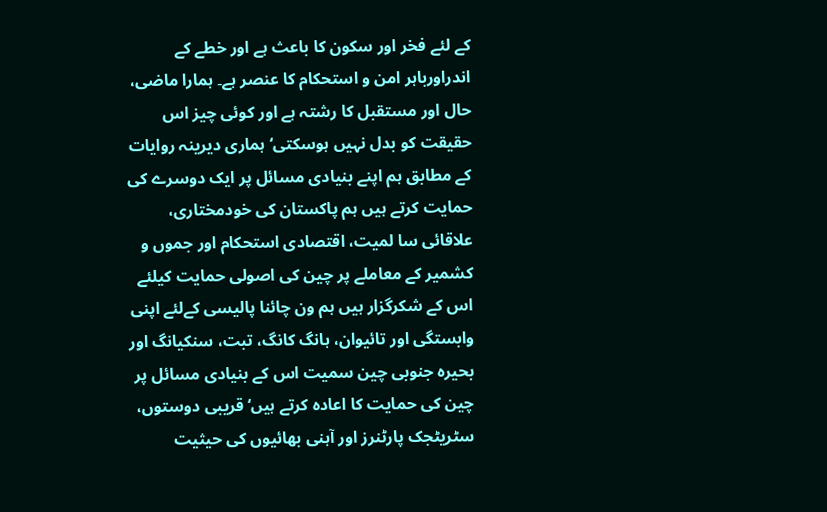کے لئے فخر اور سکون کا باعث ہے اور خطے کے اندراورباہر امن و استحکام کا عنصر ہے۔ ہمارا ماضی، حال اور مستقبل کا رشتہ ہے اور کوئی چیز اس حقیقت کو بدل نہیں ہوسکتی‘ہماری دیرینہ روایات کے مطابق ہم اپنے بنیادی مسائل پر ایک دوسرے کی حمایت کرتے ہیں ہم پاکستان کی خودمختاری، علاقائی سا لمیت، اقتصادی استحکام اور جموں و کشمیر کے معاملے پر چین کی اصولی حمایت کیلئے اس کے شکرگزار ہیں ہم ون چائنا پالیسی کےلئے اپنی وابستگی اور تائیوان، ہانگ کانگ، تبت، سنکیانگ اور بحیرہ جنوبی چین سمیت اس کے بنیادی مسائل پر چین کی حمایت کا اعادہ کرتے ہیں‘قریبی دوستوں، سٹریٹجک پارٹنرز اور آہنی بھائیوں کی حیثیت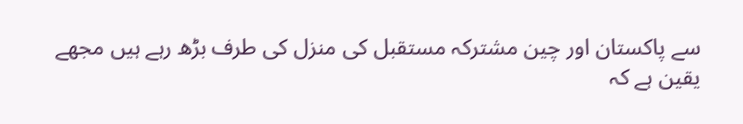سے پاکستان اور چین مشترکہ مستقبل کی منزل کی طرف بڑھ رہے ہیں مجھے یقین ہے کہ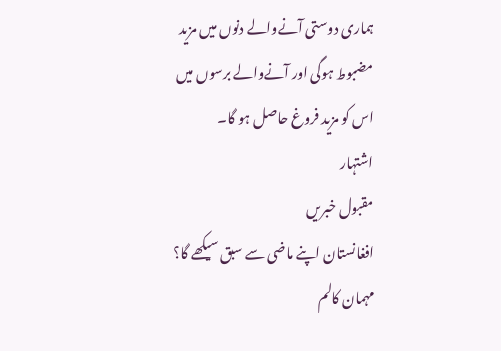ہماری دوستی آنےوالے دنوں میں مزید مضبوط ہوگی اور آنےوالے برسوں میں اس کو مزید فروغ حاصل ہو گا۔
اشتہار
مقبول خبریں
افغانستان اپنے ماضی سے سبق سیکھے گا؟
مہمان کالم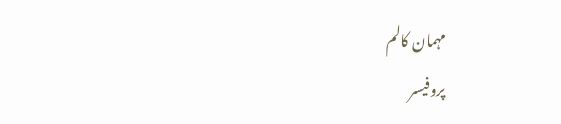مہمان کالم
پروفیسر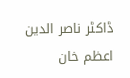ڈاکٹر ناصر الدین اعظم خان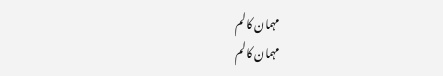مہمان کالم
مہمان کالم